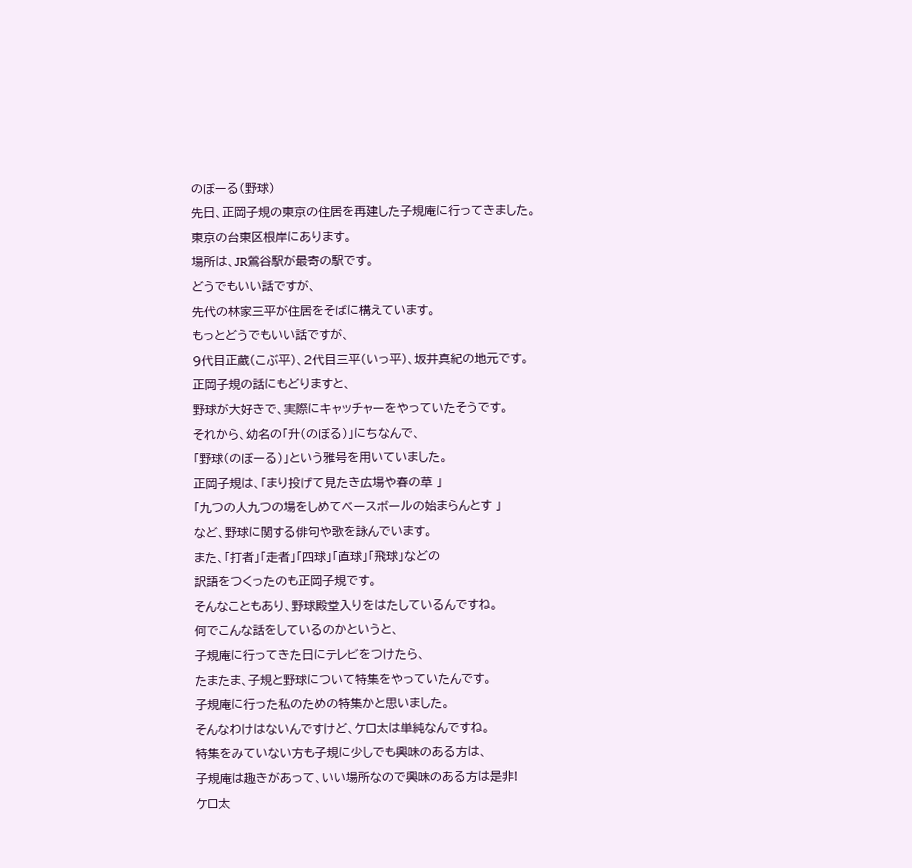のぼーる(野球)
先日、正岡子規の東京の住居を再建した子規庵に行ってきました。
東京の台東区根岸にあります。
場所は、JR鶯谷駅が最寄の駅です。
どうでもいい話ですが、
先代の林家三平が住居をそばに構えています。
もっとどうでもいい話ですが、
9代目正蔵(こぶ平)、2代目三平(いっ平)、坂井真紀の地元です。
正岡子規の話にもどりますと、
野球が大好きで、実際にキャッチャーをやっていたそうです。
それから、幼名の「升(のぼる)」にちなんで、
「野球(のぼーる)」という雅号を用いていました。
正岡子規は、「まり投げて見たき広場や春の草 」
「九つの人九つの場をしめてベースボールの始まらんとす 」
など、野球に関する俳句や歌を詠んでいます。
また、「打者」「走者」「四球」「直球」「飛球」などの
訳語をつくったのも正岡子規です。
そんなこともあり、野球殿堂入りをはたしているんですね。
何でこんな話をしているのかというと、
子規庵に行ってきた日にテレビをつけたら、
たまたま、子規と野球について特集をやっていたんです。
子規庵に行った私のための特集かと思いました。
そんなわけはないんですけど、ケロ太は単純なんですね。
特集をみていない方も子規に少しでも興味のある方は、
子規庵は趣きがあって、いい場所なので興味のある方は是非!
ケロ太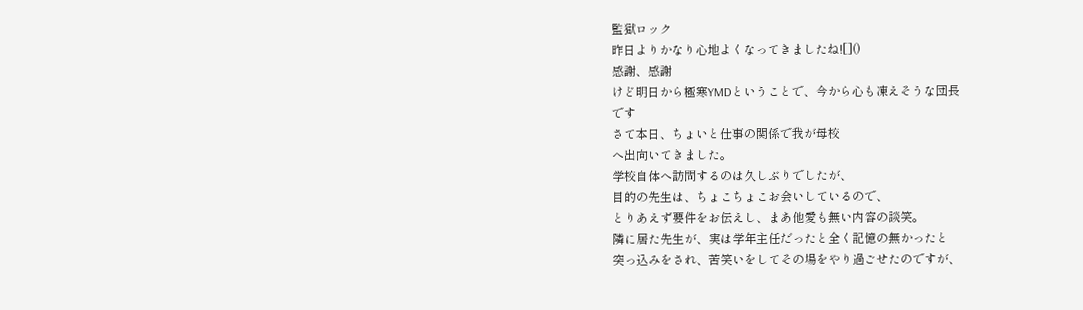監獄ロック
昨日よりかなり心地よくなってきましたね![]()
感謝、感謝
けど明日から極寒YMDということで、今から心も凍えそうな団長
です
さて本日、ちょいと仕事の関係で我が母校
へ出向いてきました。
学校自体へ訪問するのは久しぶりでしたが、
目的の先生は、ちょこちょこお会いしているので、
とりあえず要件をお伝えし、まあ他愛も無い内容の談笑。
隣に居た先生が、実は学年主任だったと全く記憶の無かったと
突っ込みをされ、苦笑いをしてその場をやり過ごせたのですが、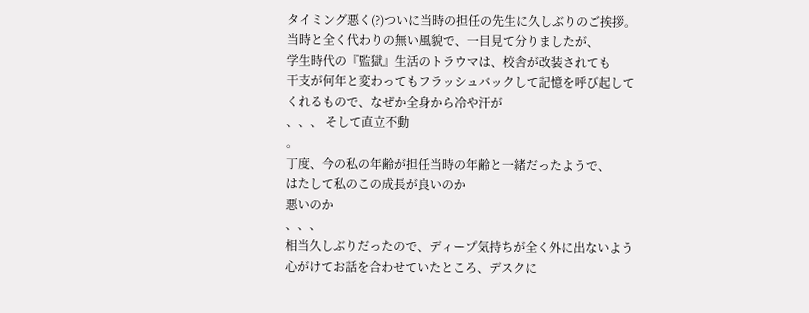タイミング悪く(?)ついに当時の担任の先生に久しぶりのご挨拶。
当時と全く代わりの無い風貌で、一目見て分りましたが、
学生時代の『監獄』生活のトラウマは、校舎が改装されても
干支が何年と変わってもフラッシュバックして記憶を呼び起して
くれるもので、なぜか全身から冷や汗が
、、、 そして直立不動
。
丁度、今の私の年齢が担任当時の年齢と一緒だったようで、
はたして私のこの成長が良いのか
悪いのか
、、、
相当久しぶりだったので、ディープ気持ちが全く外に出ないよう
心がけてお話を合わせていたところ、デスクに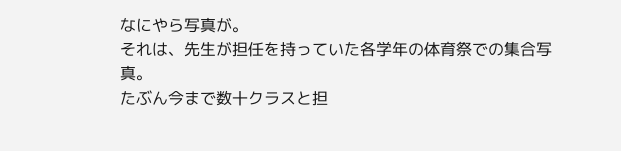なにやら写真が。
それは、先生が担任を持っていた各学年の体育祭での集合写真。
たぶん今まで数十クラスと担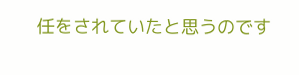任をされていたと思うのです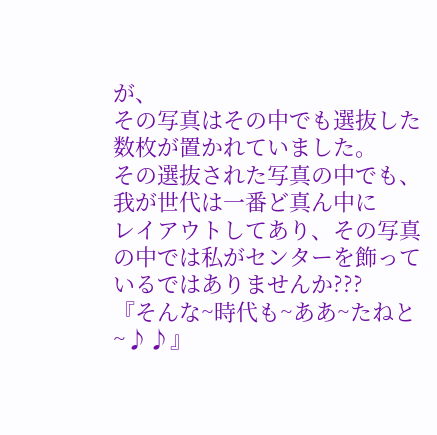が、
その写真はその中でも選抜した数枚が置かれていました。
その選抜された写真の中でも、我が世代は一番ど真ん中に
レイアウトしてあり、その写真の中では私がセンターを飾って
いるではありませんか???
『そんな~時代も~ああ~たねと~♪♪』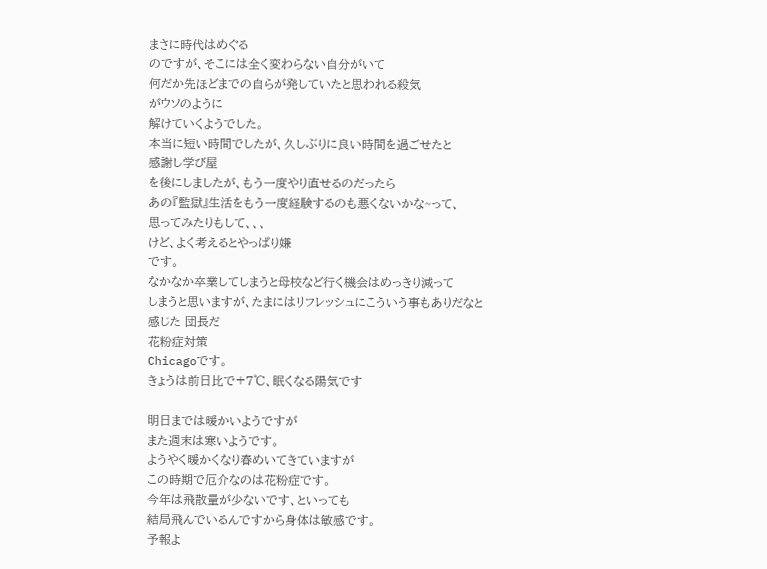まさに時代はめぐる
のですが、そこには全く変わらない自分がいて
何だか先ほどまでの自らが発していたと思われる殺気
がウソのように
解けていくようでした。
本当に短い時間でしたが、久しぶりに良い時間を過ごせたと
感謝し学び屋
を後にしましたが、もう一度やり直せるのだったら
あの『監獄』生活をもう一度経験するのも悪くないかな~って、
思ってみたりもして、、、
けど、よく考えるとやっぱり嫌
です。
なかなか卒業してしまうと母校など行く機会はめっきり減って
しまうと思いますが、たまにはリフレッシュにこういう事もありだなと
感じた 団長だ
花粉症対策
Chicagoです。
きょうは前日比で+7℃、眠くなる陽気です

明日までは暖かいようですが
また週末は寒いようです。
ようやく暖かくなり春めいてきていますが
この時期で厄介なのは花粉症です。
今年は飛散量が少ないです、といっても
結局飛んでいるんですから身体は敏感です。
予報よ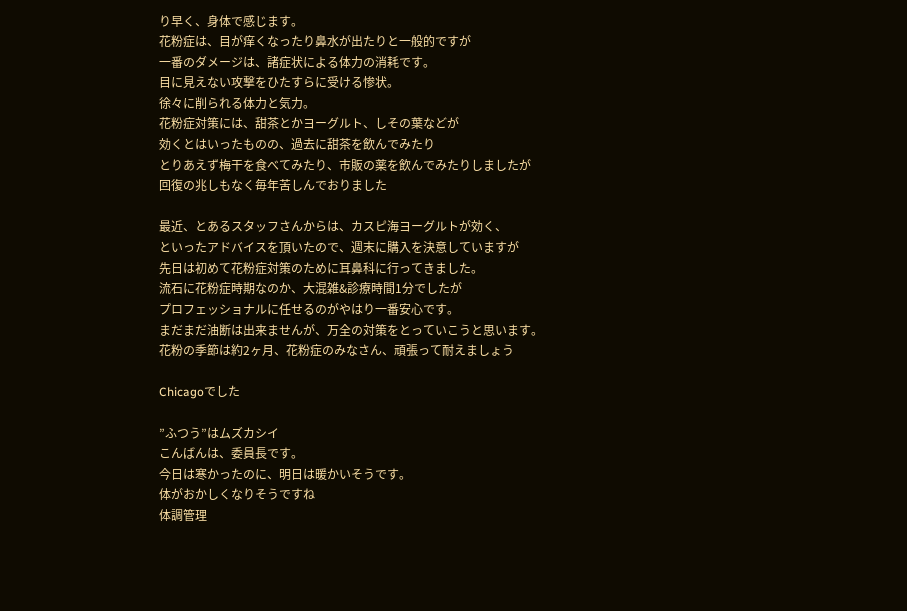り早く、身体で感じます。
花粉症は、目が痒くなったり鼻水が出たりと一般的ですが
一番のダメージは、諸症状による体力の消耗です。
目に見えない攻撃をひたすらに受ける惨状。
徐々に削られる体力と気力。
花粉症対策には、甜茶とかヨーグルト、しその葉などが
効くとはいったものの、過去に甜茶を飲んでみたり
とりあえず梅干を食べてみたり、市販の薬を飲んでみたりしましたが
回復の兆しもなく毎年苦しんでおりました

最近、とあるスタッフさんからは、カスピ海ヨーグルトが効く、
といったアドバイスを頂いたので、週末に購入を決意していますが
先日は初めて花粉症対策のために耳鼻科に行ってきました。
流石に花粉症時期なのか、大混雑&診療時間1分でしたが
プロフェッショナルに任せるのがやはり一番安心です。
まだまだ油断は出来ませんが、万全の対策をとっていこうと思います。
花粉の季節は約2ヶ月、花粉症のみなさん、頑張って耐えましょう

Chicagoでした

”ふつう”はムズカシイ
こんばんは、委員長です。
今日は寒かったのに、明日は暖かいそうです。
体がおかしくなりそうですね
体調管理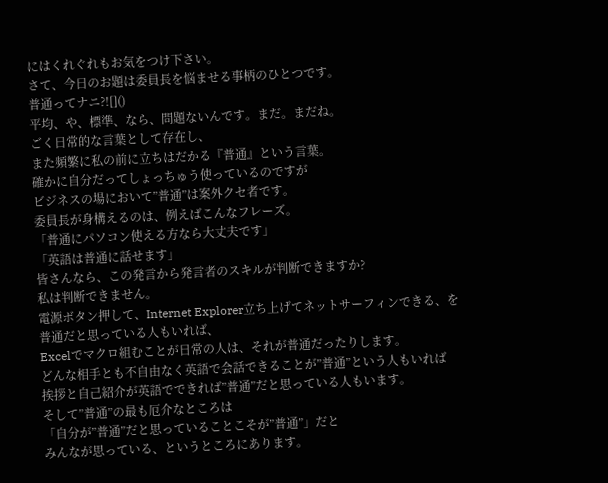にはくれぐれもお気をつけ下さい。
さて、今日のお題は委員長を悩ませる事柄のひとつです。
普通ってナニ?![]()
平均、や、標準、なら、問題ないんです。まだ。まだね。
ごく日常的な言葉として存在し、
また頻繁に私の前に立ちはだかる『普通』という言葉。
確かに自分だってしょっちゅう使っているのですが
ビジネスの場において”普通”は案外クセ者です。
委員長が身構えるのは、例えばこんなフレーズ。
「普通にパソコン使える方なら大丈夫です」
「英語は普通に話せます」
皆さんなら、この発言から発言者のスキルが判断できますか?
私は判断できません。
電源ボタン押して、Internet Explorer立ち上げてネットサーフィンできる、を
普通だと思っている人もいれば、
Excelでマクロ組むことが日常の人は、それが普通だったりします。
どんな相手とも不自由なく英語で会話できることが”普通”という人もいれば
挨拶と自己紹介が英語でできれば”普通”だと思っている人もいます。
そして”普通”の最も厄介なところは
「自分が”普通”だと思っていることこそが”普通”」だと
みんなが思っている、というところにあります。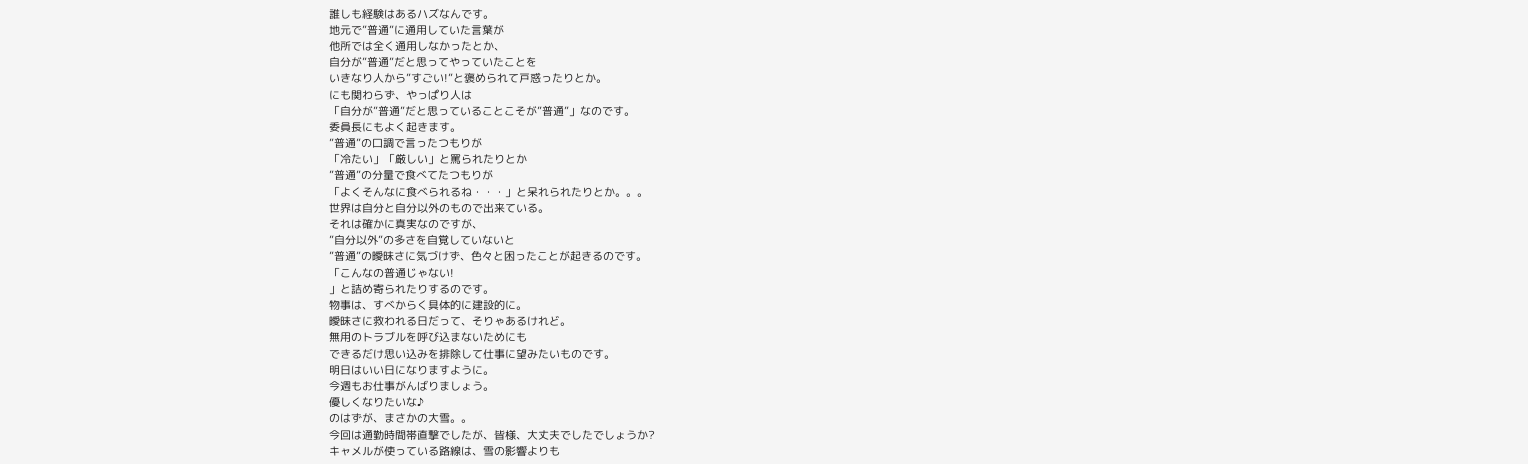誰しも経験はあるハズなんです。
地元で”普通”に通用していた言葉が
他所では全く通用しなかったとか、
自分が”普通”だと思ってやっていたことを
いきなり人から”すごい!”と褒められて戸惑ったりとか。
にも関わらず、やっぱり人は
「自分が”普通”だと思っていることこそが”普通”」なのです。
委員長にもよく起きます。
”普通”の口調で言ったつもりが
「冷たい」「厳しい」と罵られたりとか
”普通”の分量で食べてたつもりが
「よくそんなに食べられるね・・・」と呆れられたりとか。。。
世界は自分と自分以外のもので出来ている。
それは確かに真実なのですが、
”自分以外”の多さを自覚していないと
”普通”の曖昧さに気づけず、色々と困ったことが起きるのです。
「こんなの普通じゃない!
」と詰め寄られたりするのです。
物事は、すべからく具体的に建設的に。
曖昧さに救われる日だって、そりゃあるけれど。
無用のトラブルを呼び込まないためにも
できるだけ思い込みを排除して仕事に望みたいものです。
明日はいい日になりますように。
今週もお仕事がんばりましょう。
優しくなりたいな♪
のはずが、まさかの大雪。。
今回は通勤時間帯直撃でしたが、皆様、大丈夫でしたでしょうか?
キャメルが使っている路線は、雪の影響よりも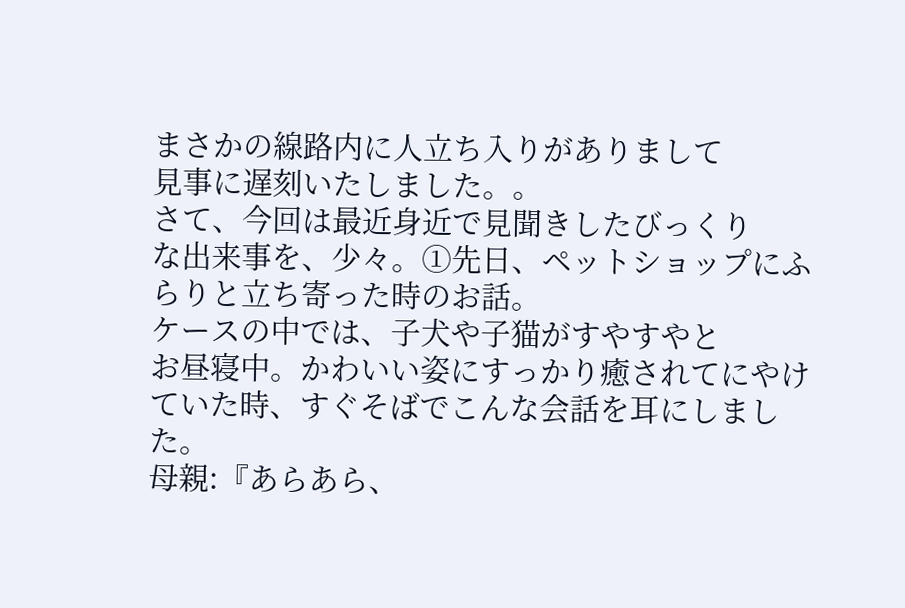まさかの線路内に人立ち入りがありまして
見事に遅刻いたしました。。
さて、今回は最近身近で見聞きしたびっくり
な出来事を、少々。①先日、ペットショップにふらりと立ち寄った時のお話。
ケースの中では、子犬や子猫がすやすやと
お昼寝中。かわいい姿にすっかり癒されてにやけていた時、すぐそばでこんな会話を耳にしました。
母親:『あらあら、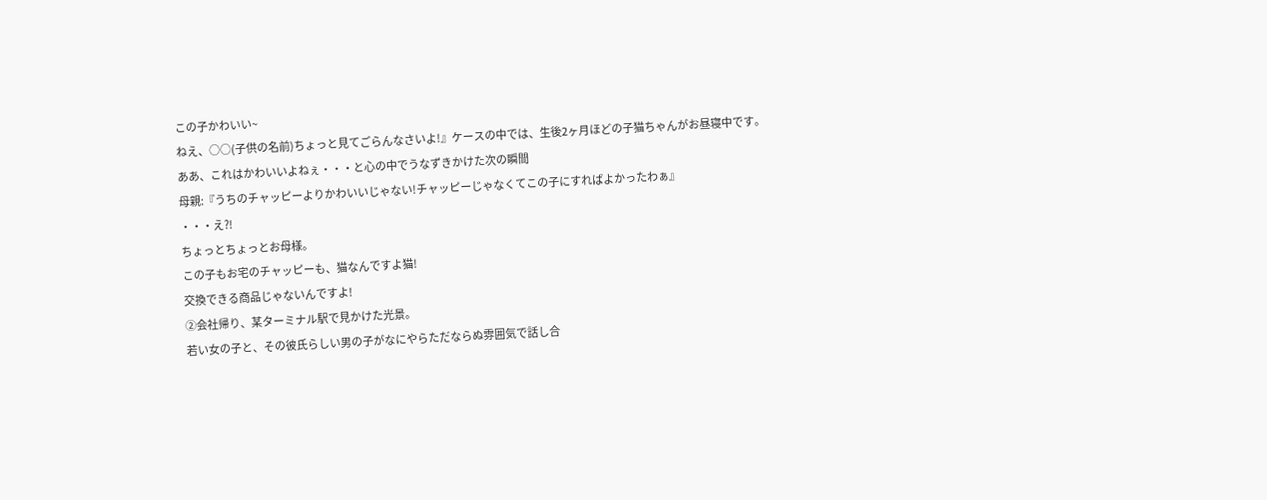この子かわいい~
ねえ、○○(子供の名前)ちょっと見てごらんなさいよ!』ケースの中では、生後2ヶ月ほどの子猫ちゃんがお昼寝中です。
ああ、これはかわいいよねぇ・・・と心の中でうなずきかけた次の瞬間
母親:『うちのチャッピーよりかわいいじゃない!チャッピーじゃなくてこの子にすればよかったわぁ』
・・・え?!
ちょっとちょっとお母様。
この子もお宅のチャッピーも、猫なんですよ猫!
交換できる商品じゃないんですよ!
②会社帰り、某ターミナル駅で見かけた光景。
若い女の子と、その彼氏らしい男の子がなにやらただならぬ雰囲気で話し合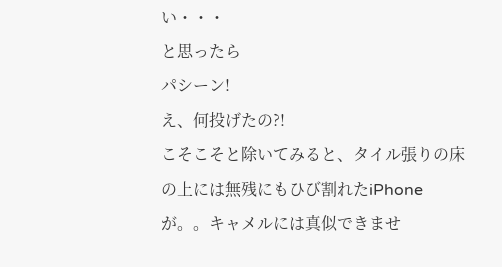い・・・
と思ったら
パシーン!
え、何投げたの?!
こそこそと除いてみると、タイル張りの床の上には無残にもひび割れたiPhone
が。。キャメルには真似できませ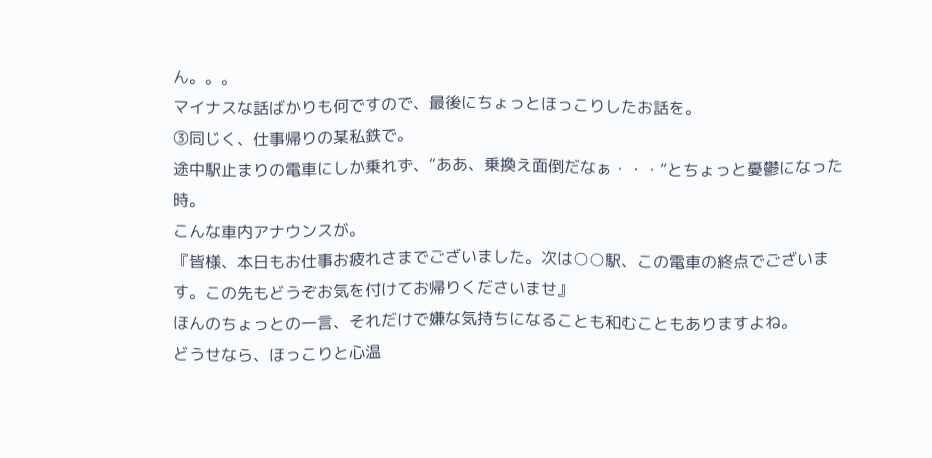ん。。。
マイナスな話ばかりも何ですので、最後にちょっとほっこりしたお話を。
③同じく、仕事帰りの某私鉄で。
途中駅止まりの電車にしか乗れず、“ああ、乗換え面倒だなぁ・・・”とちょっと憂鬱になった時。
こんな車内アナウンスが。
『皆様、本日もお仕事お疲れさまでございました。次は○○駅、この電車の終点でございます。この先もどうぞお気を付けてお帰りくださいませ』
ほんのちょっとの一言、それだけで嫌な気持ちになることも和むこともありますよね。
どうせなら、ほっこりと心温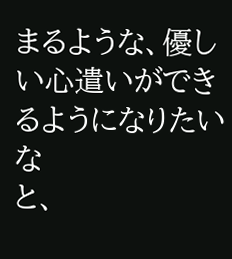まるような、優しい心遣いができるようになりたいな
と、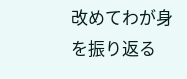改めてわが身を振り返る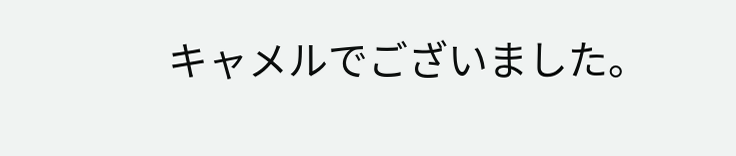キャメルでございました。